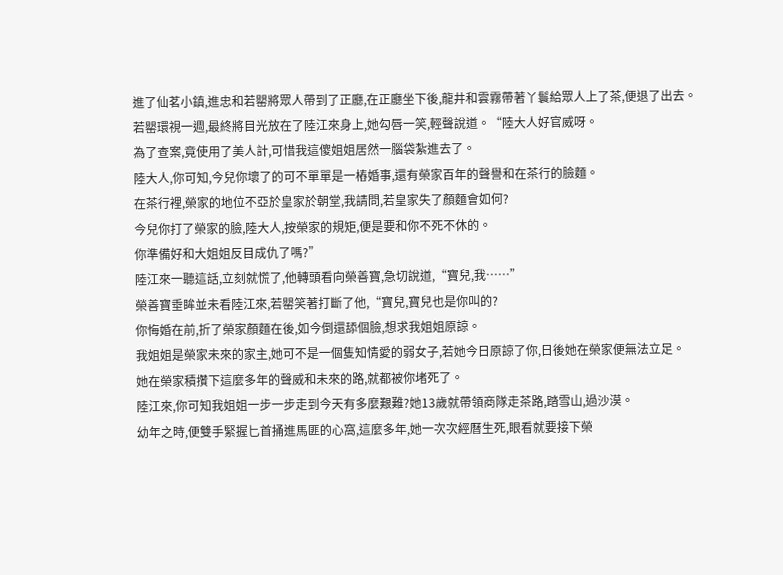進了仙茗小鎮,進忠和若罌將眾人帶到了正廳,在正廳坐下後,龍井和雲霧帶著丫鬟給眾人上了茶,便退了出去。
若罌環視一週,最終將目光放在了陸江來身上,她勾唇一笑,輕聲說道。“陸大人好官威呀。
為了查案,竟使用了美人計,可惜我這傻姐姐居然一腦袋紮進去了。
陸大人,你可知,今兒你壞了的可不單單是一樁婚事,還有榮家百年的聲譽和在茶行的臉麵。
在茶行裡,榮家的地位不亞於皇家於朝堂,我請問,若皇家失了顏麵會如何?
今兒你打了榮家的臉,陸大人,按榮家的規矩,便是要和你不死不休的。
你準備好和大姐姐反目成仇了嗎?”
陸江來一聽這話,立刻就慌了,他轉頭看向榮善寶,急切說道,“寶兒,我……”
榮善寶垂眸並未看陸江來,若罌笑著打斷了他,“寶兒,寶兒也是你叫的?
你悔婚在前,折了榮家顏麵在後,如今倒還舔個臉,想求我姐姐原諒。
我姐姐是榮家未來的家主,她可不是一個隻知情愛的弱女子,若她今日原諒了你,日後她在榮家便無法立足。
她在榮家積攢下這麼多年的聲威和未來的路,就都被你堵死了。
陸江來,你可知我姐姐一步一步走到今天有多麼艱難?她13歲就帶領商隊走茶路,踏雪山,過沙漠。
幼年之時,便雙手緊握匕首捅進馬匪的心窩,這麼多年,她一次次經曆生死,眼看就要接下榮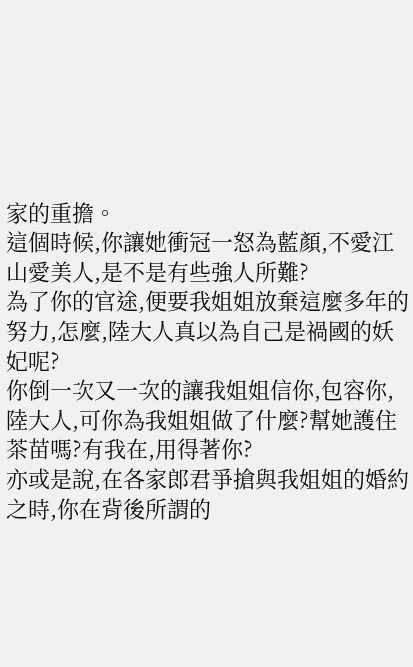家的重擔。
這個時候,你讓她衝冠一怒為藍顏,不愛江山愛美人,是不是有些強人所難?
為了你的官途,便要我姐姐放棄這麼多年的努力,怎麼,陸大人真以為自己是禍國的妖妃呢?
你倒一次又一次的讓我姐姐信你,包容你,陸大人,可你為我姐姐做了什麼?幫她護住茶苗嗎?有我在,用得著你?
亦或是說,在各家郎君爭搶與我姐姐的婚約之時,你在背後所謂的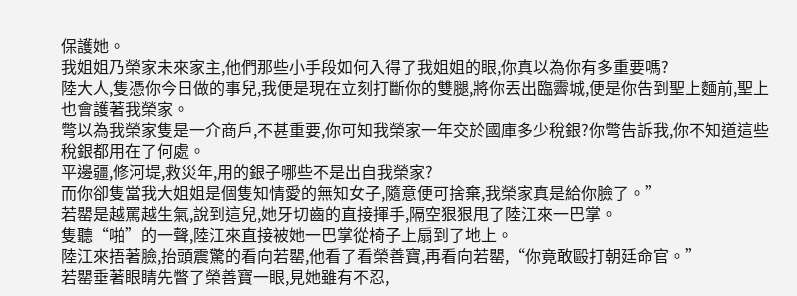保護她。
我姐姐乃榮家未來家主,他們那些小手段如何入得了我姐姐的眼,你真以為你有多重要嗎?
陸大人,隻憑你今日做的事兒,我便是現在立刻打斷你的雙腿,將你丟出臨霽城,便是你告到聖上麵前,聖上也會護著我榮家。
彆以為我榮家隻是一介商戶,不甚重要,你可知我榮家一年交於國庫多少稅銀?你彆告訴我,你不知道這些稅銀都用在了何處。
平邊疆,修河堤,救災年,用的銀子哪些不是出自我榮家?
而你卻隻當我大姐姐是個隻知情愛的無知女子,隨意便可捨棄,我榮家真是給你臉了。”
若罌是越罵越生氣,說到這兒,她牙切齒的直接揮手,隔空狠狠甩了陸江來一巴掌。
隻聽“啪”的一聲,陸江來直接被她一巴掌從椅子上扇到了地上。
陸江來捂著臉,抬頭震驚的看向若罌,他看了看榮善寶,再看向若罌,“你竟敢毆打朝廷命官。”
若罌垂著眼睛先瞥了榮善寶一眼,見她雖有不忍,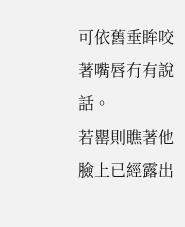可依舊垂眸咬著嘴唇冇有說話。
若罌則瞧著他臉上已經露出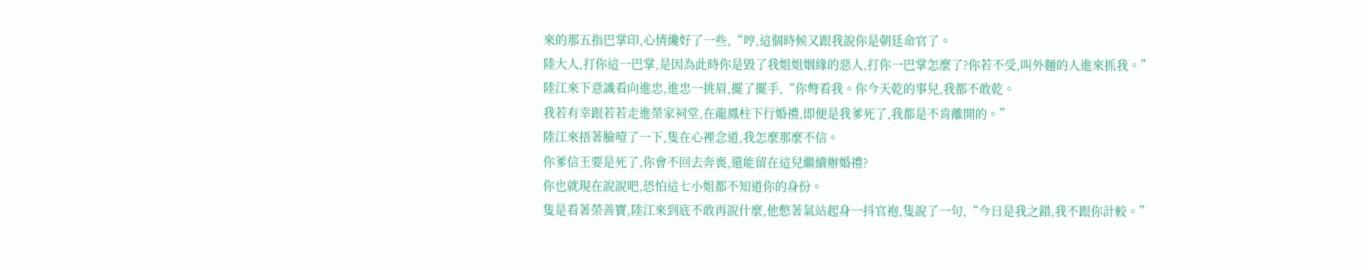來的那五指巴掌印,心情纔好了一些,“哼,這個時候又跟我說你是朝廷命官了。
陸大人,打你這一巴掌,是因為此時你是毀了我姐姐姻緣的惡人,打你一巴掌怎麼了?你若不受,叫外麵的人進來抓我。”
陸江來下意識看向進忠,進忠一挑眉,擺了擺手,“你彆看我。你今天乾的事兒,我都不敢乾。
我若有幸跟若若走進榮家祠堂,在龍鳳柱下行婚禮,即便是我爹死了,我都是不肯離開的。”
陸江來捂著臉噎了一下,隻在心裡念道,我怎麼那麼不信。
你爹信王要是死了,你會不回去奔喪,還能留在這兒繼續辦婚禮?
你也就現在說說吧,恐怕這七小姐都不知道你的身份。
隻是看著榮善寶,陸江來到底不敢再說什麼,他憋著氣站起身一抖官袍,隻說了一句,“今日是我之錯,我不跟你計較。”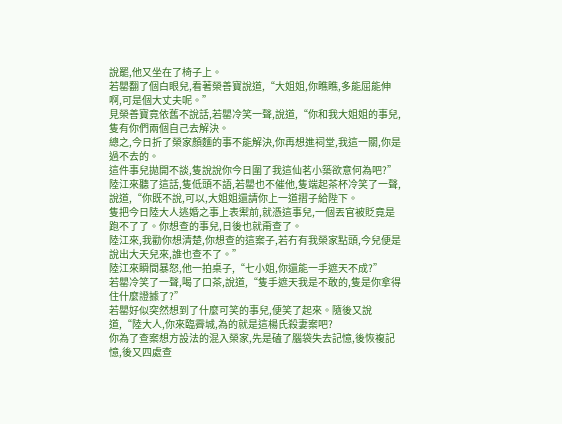說罷,他又坐在了椅子上。
若罌翻了個白眼兒,看著榮善寶說道,“大姐姐,你瞧瞧,多能屈能伸啊,可是個大丈夫呢。”
見榮善寶竟依舊不說話,若罌冷笑一聲,說道,“你和我大姐姐的事兒,隻有你們兩個自己去解決。
總之,今日折了榮家顏麵的事不能解決,你再想進祠堂,我這一關,你是過不去的。
這件事兒拋開不談,隻說說你今日圍了我這仙茗小築欲意何為吧?”
陸江來聽了這話,隻低頭不語,若罌也不催他,隻端起茶杯冷笑了一聲,說道,“你既不說,可以,大姐姐還請你上一道摺子給陛下。
隻把今日陸大人逃婚之事上表禦前,就憑這事兒,一個丟官被貶竟是跑不了了。你想查的事兒,日後也就甭查了。
陸江來,我勸你想清楚,你想查的這案子,若冇有我榮家點頭,今兒便是說出大天兒來,誰也查不了。”
陸江來瞬間暴怒,他一拍桌子,“七小姐,你還能一手遮天不成?”
若罌冷笑了一聲,喝了口茶,說道,“隻手遮天我是不敢的,隻是你拿得住什麼證據了?”
若罌好似突然想到了什麼可笑的事兒,便笑了起來。隨後又說道,“陸大人,你來臨霽城,為的就是這楊氏殺妻案吧?
你為了查案想方設法的混入榮家,先是磕了腦袋失去記憶,後恢複記憶,後又四處查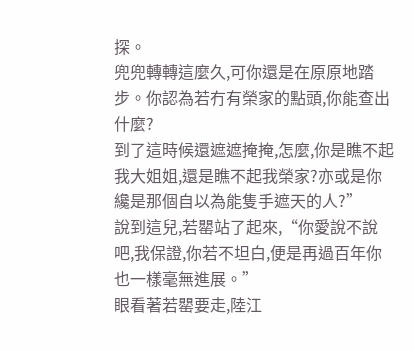探。
兜兜轉轉這麼久,可你還是在原原地踏步。你認為若冇有榮家的點頭,你能查出什麼?
到了這時候還遮遮掩掩,怎麼,你是瞧不起我大姐姐,還是瞧不起我榮家?亦或是你纔是那個自以為能隻手遮天的人?”
說到這兒,若罌站了起來,“你愛說不說吧,我保證,你若不坦白,便是再過百年你也一樣毫無進展。”
眼看著若罌要走,陸江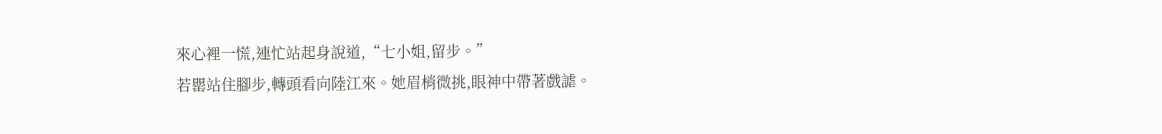來心裡一慌,連忙站起身說道,“七小姐,留步。”
若罌站住腳步,轉頭看向陸江來。她眉梢微挑,眼神中帶著戲謔。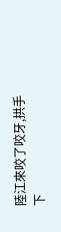陸江來咬了咬牙,拱手下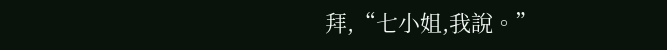拜,“七小姐,我說。”